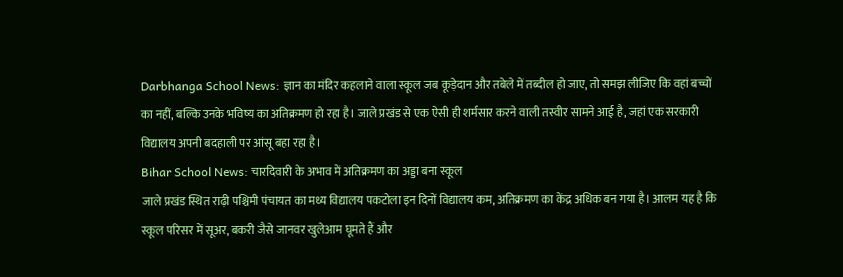Darbhanga School News: ज्ञान का मंदिर कहलाने वाला स्कूल जब कूड़ेदान और तबेले में तब्दील हो जाए, तो समझ लीजिए कि वहां बच्चों का नहीं, बल्कि उनके भविष्य का अतिक्रमण हो रहा है। जाले प्रखंड से एक ऐसी ही शर्मसार करने वाली तस्वीर सामने आई है, जहां एक सरकारी विद्यालय अपनी बदहाली पर आंसू बहा रहा है।
Bihar School News: चारदिवारी के अभाव में अतिक्रमण का अड्डा बना स्कूल
जाले प्रखंड स्थित राढ़ी पश्चिमी पंचायत का मध्य विद्यालय पकटोला इन दिनों विद्यालय कम, अतिक्रमण का केंद्र अधिक बन गया है। आलम यह है कि स्कूल परिसर में सूअर, बकरी जैसे जानवर खुलेआम घूमते हैं और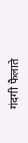गंदगी फैलाते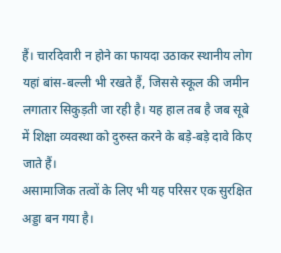हैं। चारदिवारी न होने का फायदा उठाकर स्थानीय लोग यहां बांस-बल्ली भी रखते हैं, जिससे स्कूल की जमीन लगातार सिकुड़ती जा रही है। यह हाल तब है जब सूबे में शिक्षा व्यवस्था को दुरुस्त करने के बड़े-बड़े दावे किए जाते हैं।
असामाजिक तत्वों के लिए भी यह परिसर एक सुरक्षित अड्डा बन गया है।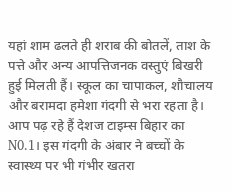यहां शाम ढलते ही शराब की बोतलें, ताश के पत्ते और अन्य आपत्तिजनक वस्तुएं बिखरी हुई मिलती हैं। स्कूल का चापाकल, शौचालय और बरामदा हमेशा गंदगी से भरा रहता है। आप पढ़ रहे हैं देशज टाइम्स बिहार का N0.1। इस गंदगी के अंबार ने बच्चों के स्वास्थ्य पर भी गंभीर खतरा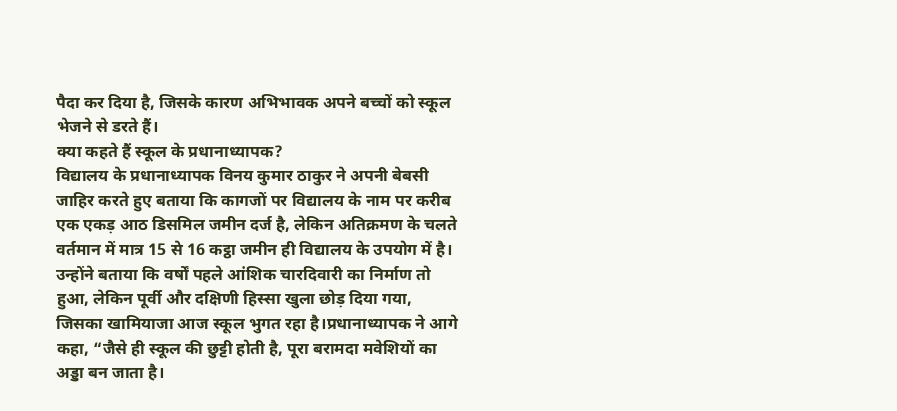पैदा कर दिया है, जिसके कारण अभिभावक अपने बच्चों को स्कूल भेजने से डरते हैं।
क्या कहते हैं स्कूल के प्रधानाध्यापक?
विद्यालय के प्रधानाध्यापक विनय कुमार ठाकुर ने अपनी बेबसी जाहिर करते हुए बताया कि कागजों पर विद्यालय के नाम पर करीब एक एकड़ आठ डिसमिल जमीन दर्ज है, लेकिन अतिक्रमण के चलते वर्तमान में मात्र 15 से 16 कट्ठा जमीन ही विद्यालय के उपयोग में है। उन्होंने बताया कि वर्षों पहले आंशिक चारदिवारी का निर्माण तो हुआ, लेकिन पूर्वी और दक्षिणी हिस्सा खुला छोड़ दिया गया, जिसका खामियाजा आज स्कूल भुगत रहा है।प्रधानाध्यापक ने आगे कहा, “जैसे ही स्कूल की छुट्टी होती है, पूरा बरामदा मवेशियों का अड्डा बन जाता है।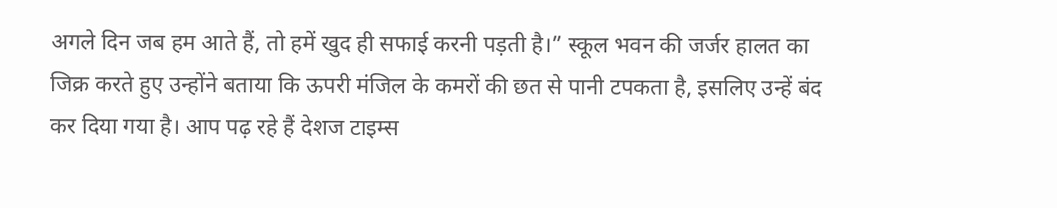अगले दिन जब हम आते हैं, तो हमें खुद ही सफाई करनी पड़ती है।” स्कूल भवन की जर्जर हालत का जिक्र करते हुए उन्होंने बताया कि ऊपरी मंजिल के कमरों की छत से पानी टपकता है, इसलिए उन्हें बंद कर दिया गया है। आप पढ़ रहे हैं देशज टाइम्स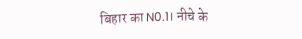बिहार का N0.1। नीचे के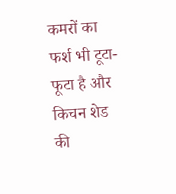कमरों का फर्श भी टूटा-फूटा है और किचन शेड की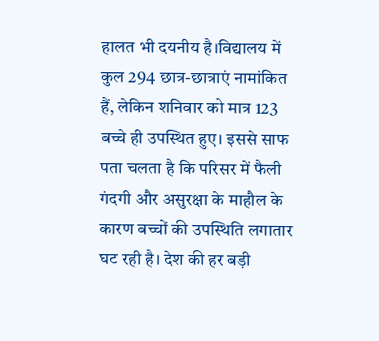हालत भी दयनीय है।विद्यालय में कुल 294 छात्र-छात्राएं नामांकित हैं, लेकिन शनिवार को मात्र 123 बच्चे ही उपस्थित हुए। इससे साफ पता चलता है कि परिसर में फैली गंदगी और असुरक्षा के माहौल के कारण बच्चों की उपस्थिति लगातार घट रही है। देश की हर बड़ी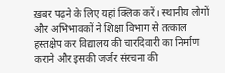ख़बर पढ़ने के लिए यहां क्लिक करें। स्थानीय लोगों और अभिभावकों ने शिक्षा विभाग से तत्काल हस्तक्षेप कर विद्यालय की चारदिवारी का निर्माण कराने और इसकी जर्जर संरचना की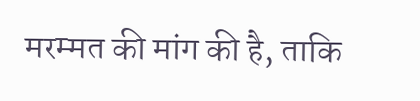मरम्मत की मांग की है, ताकि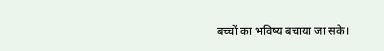बच्चों का भविष्य बचाया जा सके।